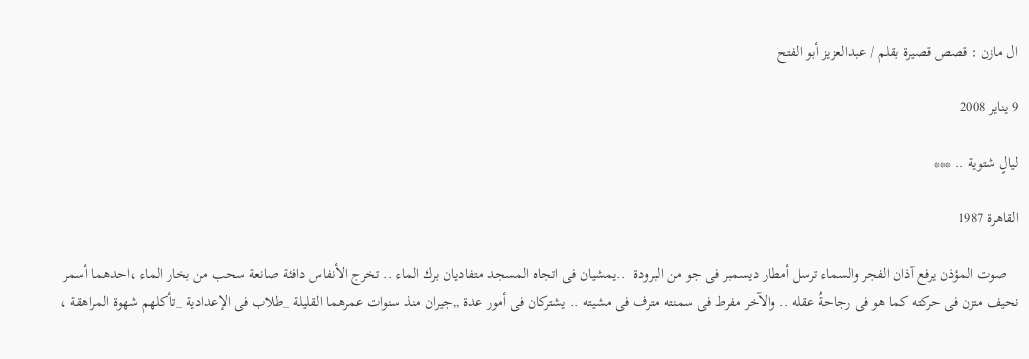ال مازن : قصص قصيرة بقلم / عبدالعزيز أبو الفتح

9 يناير 2008

ليالٍ شتوية .. ***

القاهرة 1987

   صوت المؤذن يرفع آذان الفجر والسماء ترسل أمطار ديسمبر فى جو من البرودة  ..يمشيان فى اتجاه المسجد متفاديان برك الماء .. تخرج الأنفاس دافئة صانعة سحب من بخار الماء ،احدهما أسمر نحيف متزن فى حركته كما هو فى رجاحةُ عقله .. والآخر مفرط فى سمنته مترف فى مشيته .. يشتركان فى أمور عدة ,,جيران منذ سنوات عمرهما القليلة _طلاب فى الإعدادية _تأكلهم شهوة المراهقة ،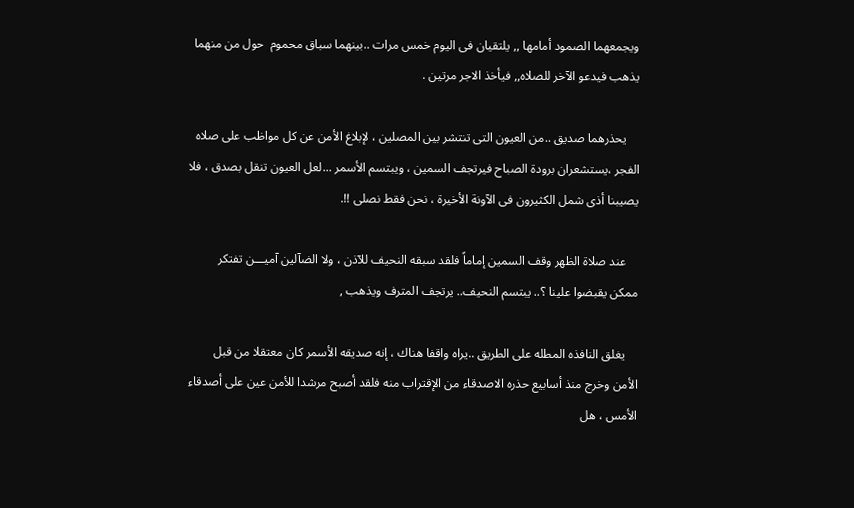ويجمعهما الصمود أمامها ,, يلتقيان فى اليوم خمس مرات ..بينهما سباق محموم  حول من منهما يذهب فيدعو الآخر للصلاه,, فيأخذ الاجر مرتين .

    يحذرهما صديق ..من العيون التى تنتشر بين المصلين ، لإبلاغ الأمن عن كل مواظب على صلاه الفجر ،يستشعران برودة الصباح فيرتجف السمين ، ويبتسم الأسمر ...لعل العيون تنقل بصدق ، فلا يصيبنا أذى شمل الكثيرون فى الآونة الأخيرة ، نحن فقط نصلى !!.

    عند صلاة الظهر وقف السمين إماماً فلقد سبقه النحيف للآذن ، ولا الضآلين آميـــن تفتكر ممكن يقبضوا علينا ؟.. يبتسم النحيف.. يرتجف المترف ويذهب ,

    يغلق النافذه المطله على الطريق ..يراه واقفا هناك ، إنه صديقه الأسمر كان معتقلا من قبل الأمن وخرج منذ أسابيع حذره الاصدقاء من الإقتراب منه فلقد أصبح مرشدا للأمن عين على أصدقاء الأمس ، هل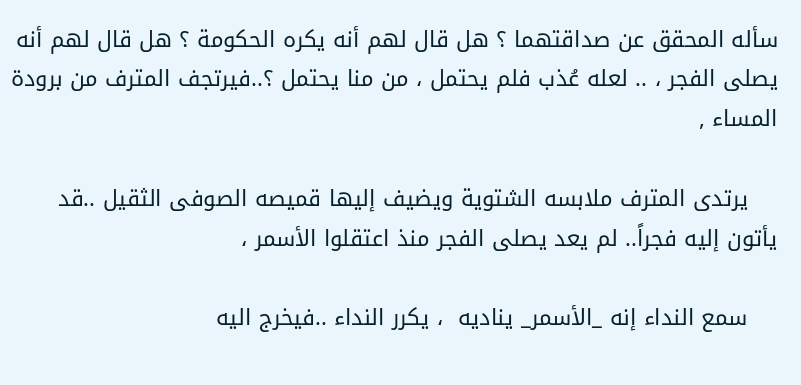سأله المحقق عن صداقتهما ؟ هل قال لهم أنه يكره الحكومة ؟ هل قال لهم أنه يصلى الفجر ، .. لعله عُذب فلم يحتمل ، من منا يحتمل ؟..فيرتجف المترف من برودة المساء ,

    يرتدى المترف ملابسه الشتوية ويضيف إليها قميصه الصوفى الثقيل ..قد يأتون إليه فجراً.. لم يعد يصلى الفجر منذ اعتقلوا الأسمر ،

    سمع النداء إنه _الأسمر_ يناديه  ، يكرر النداء ..فيخرج اليه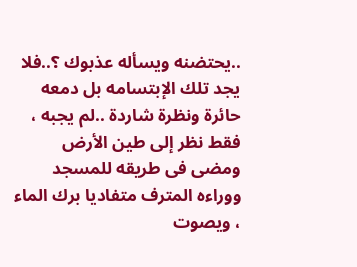..يحتضنه ويسأله عذبوك ؟..فلا يجد تلك الإبتسامه بل دمعه حائرة ونظرة شاردة ..لم يجبه ، فقط نظر إلى طين الأرض ومضى فى طريقه للمسجد ووراءه المترف متفاديا برك الماء ، ويصوت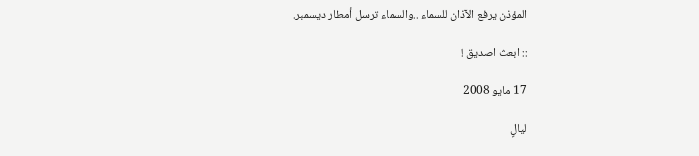المؤذن يرفع الآذان للسماء ..والسماء ترسل أمطار ديسمبر.

:: ابعث اصديق !

17 مايو 2008

ليالٍ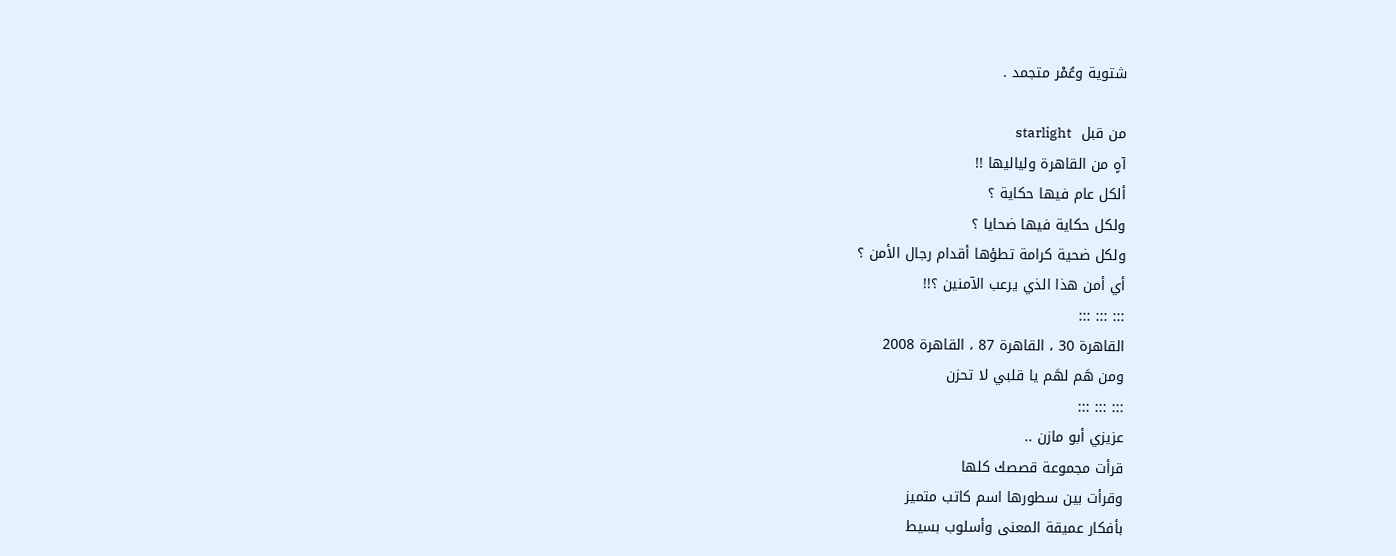شتوية وعُمْر متجمد .

من قبل  starlight
آهٍ من القاهرة ولياليها !!
ألكل عام فيها حكاية ؟
ولكل حكاية فيها ضحايا ؟
ولكل ضحية كرامة تطؤها أقدام رجال الأمن ؟
أي أمن هذا الذي يرعب الآمنين ؟!!
::: ::: :::
القاهرة 30 ، القاهرة 87 ، القاهرة 2008
ومن هَم لهَم يا قلبي لا تحزن
::: ::: :::
عزيزي أبو مازن ..
قرأت مجموعة قصصك كلها
وقرأت بين سطورها اسم كاتب متميز
بأفكار عميقة المعنى وأسلوب بسيط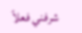شرفني فعلاً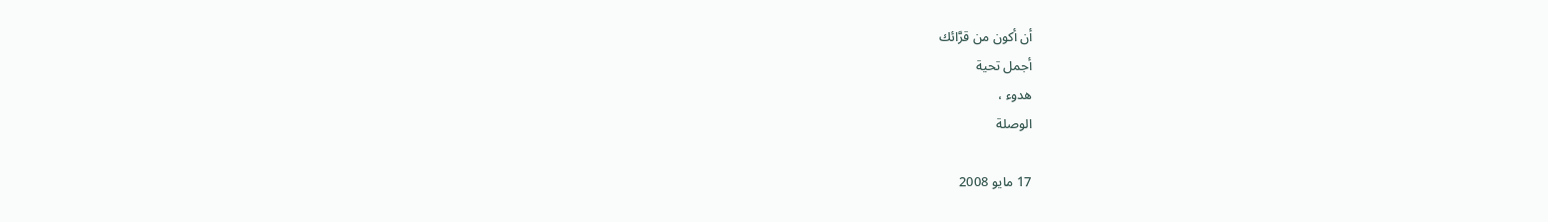أن أكون من قرَّائك
أجمل تحية
هدوء ،
الوصلة

17 مايو 2008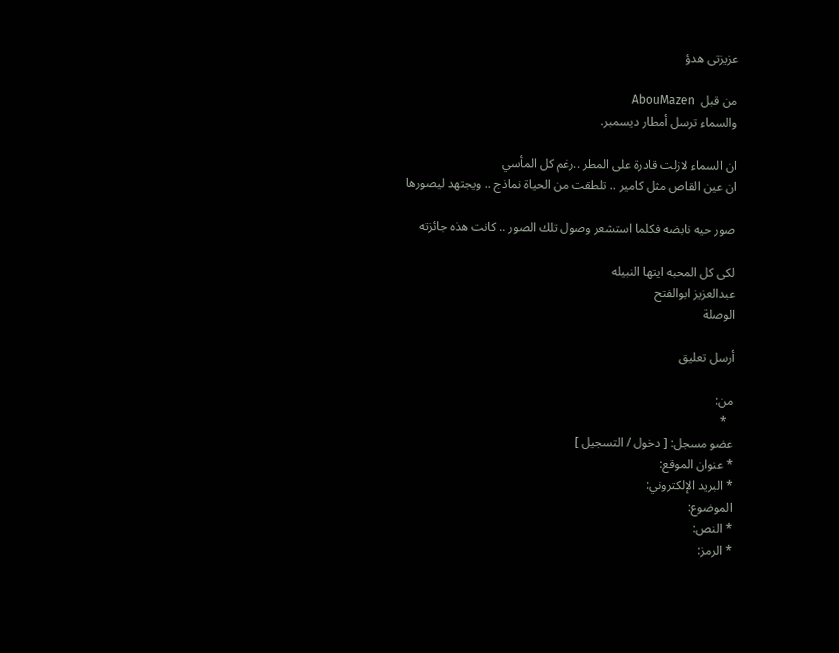عزيزتى هدؤ

من قبل  AbouMazen
والسماء ترسل أمطار ديسمبر.

ان السماء لازلت قادرة على المطر ..رغم كل المأسي
ان عين القاص مثل كامير .. تلطقت من الحياة نماذج .. ويجتهد ليصورها

صور حيه نابضه فكلما استشعر وصول تلك الصور .. كانت هذه جائزته

لكى كل المحبه ايتها النبيله
عبدالعزيز ابوالفتح
الوصلة

أرسل تعليق

من:
  *
عضو مسجل: [ دخول / التسجيل ]
* عنوان الموقع:
* البريد الإلكتروني:
الموضوع:
* النص:
* الرمز: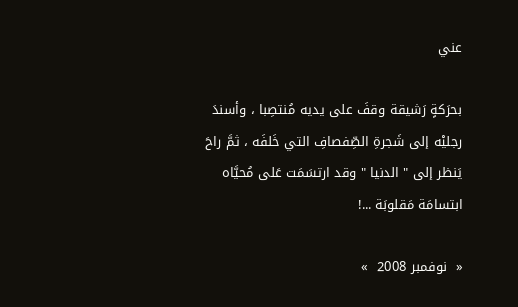عني

بحرَكةٍ رَشيقة وقفَ على يديه مُنتصِبا ، وأسندَ رجليْه إلى شَجرةِ الصِّفصافِ التي خَلفَه ، ثمَّ راحَ يَنظر إلى " الدنيا " وقد ارتسَمَت عَلى مُحيَّاه ابتسامَة مَقلوبَة ...!

«  نوفمبر 2008  »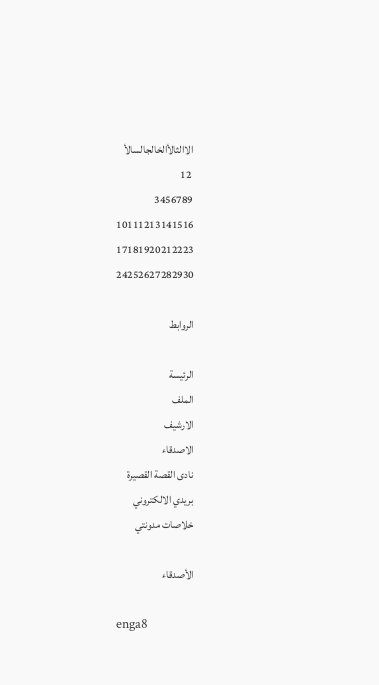الاالثالأالخالجالسالأ
 12
3456789
10111213141516
17181920212223
24252627282930

الروابط

الرئيسة
الملف
الارشيف
الاصدقاء
نادى القصة القصيرة
بريدي الالكتروني
خلاصات مدونتي

الأصدقاء

enga8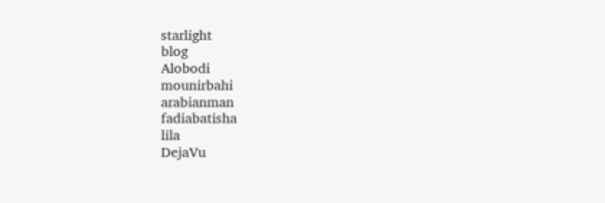starlight
blog
Alobodi
mounirbahi
arabianman
fadiabatisha
lila
DejaVu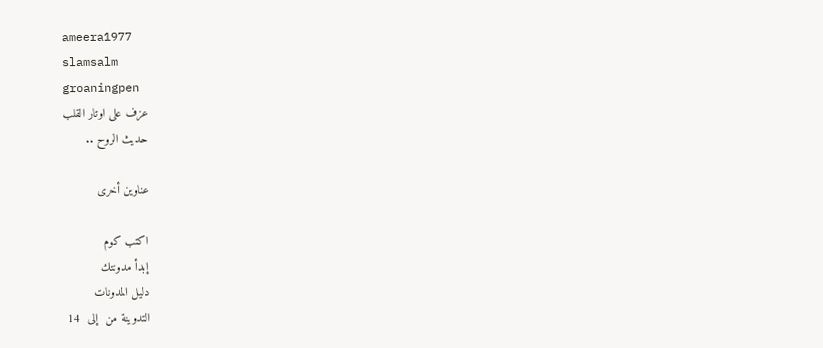ameera1977
slamsalm
groaningpen
عزف على اوتار القلب
حديث الروح ..

عناوين أخرى

اكتب كوم
إبدأ مدونتك
دليل المدونات
التدوينة من  إلى  14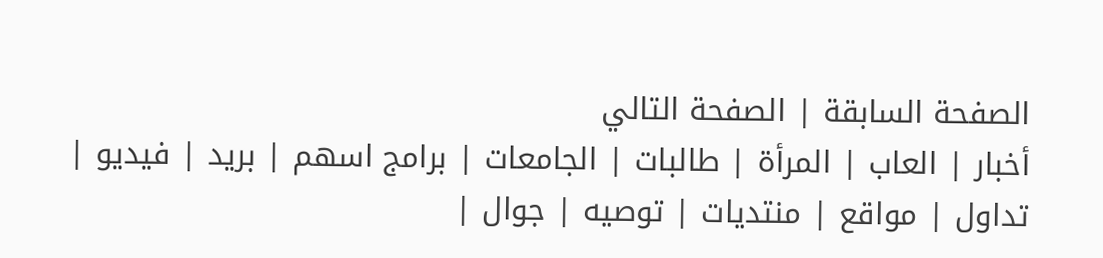الصفحة السابقة | الصفحة التالي
أخبار | العاب | المرأة | طالبات | الجامعات | برامج اسهم | بريد | فيديو | تداول | مواقع | منتديات | توصيه | جوال |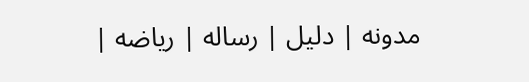مدونه | دليل | رساله | رياضه |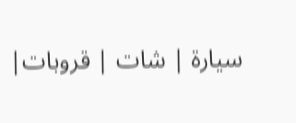سيارة | شات | قروبات|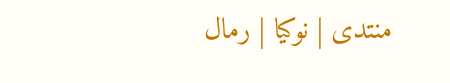منتدى | نوكيا | رمال